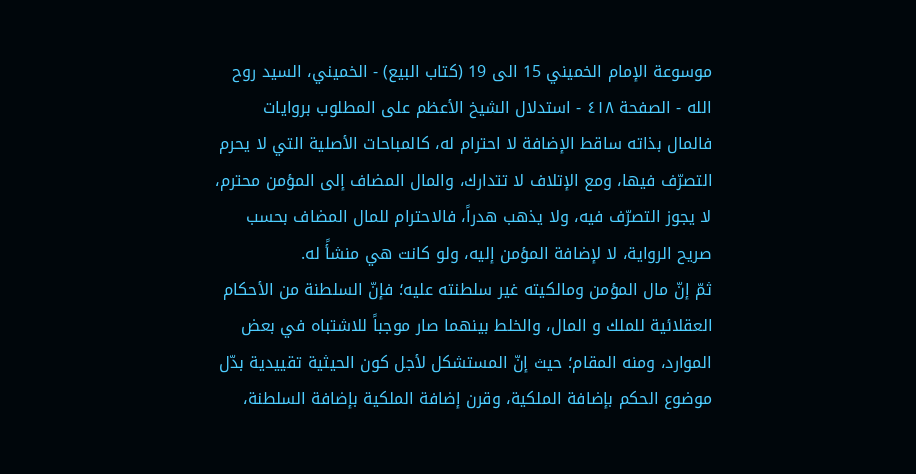موسوعة الإمام الخميني 15 الى 19 (كتاب البيع) - الخميني، السيد روح الله - الصفحة ٤١٨ - استدلال الشيخ الأعظم على المطلوب بروايات
فالمال بذاته ساقط الإضافة لا احترام له، كالمباحات الأصلية التي لا يحرم التصرّف فيها، ومع الإتلاف لا تتدارك، والمال المضاف إلى المؤمن محترم، لا يجوز التصرّف فيه، ولا يذهب هدراً، فالاحترام للمال المضاف بحسب صريح الرواية، لا لإضافة المؤمن إليه، ولو كانت هي منشأً له.
ثمّ إنّ مال المؤمن ومالكيته غير سلطنته عليه؛ فإنّ السلطنة من الأحكام العقلائية للملك و المال، والخلط بينهما صار موجباً للاشتباه في بعض الموارد، ومنه المقام؛ حيث إنّ المستشكل لأجل كون الحيثية تقييدية بدّل موضوع الحكم بإضافة الملكية، وقرن إضافة الملكية بإضافة السلطنة،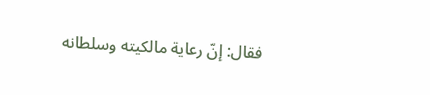فقال: إنّ رعاية مالكيته وسلطانه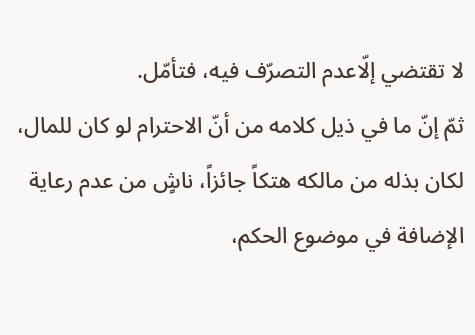لا تقتضي إلّاعدم التصرّف فيه، فتأمّل.
ثمّ إنّ ما في ذيل كلامه من أنّ الاحترام لو كان للمال، لكان بذله من مالكه هتكاً جائزاً، ناشٍ من عدم رعاية الإضافة في موضوع الحكم،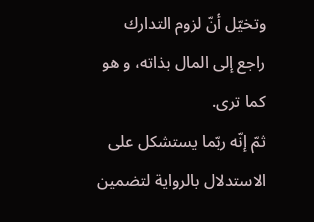وتخيّل أنّ لزوم التدارك راجع إلى المال بذاته، و هو كما ترى.
ثمّ إنّه ربّما يستشكل على الاستدلال بالرواية لتضمين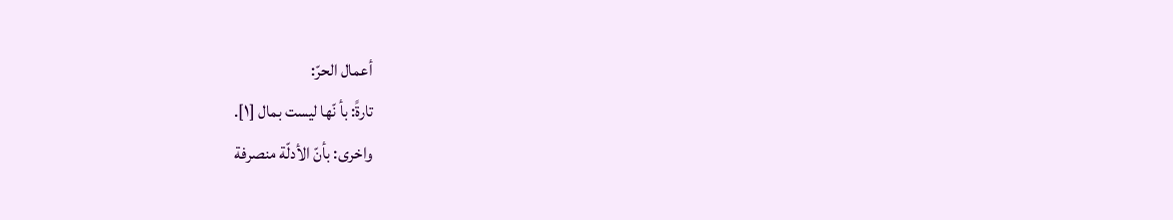أعمال الحرّ:
تارةً: بأ نّها ليست بمال [١].
واخرى: بأنّ الأدلّة منصرفة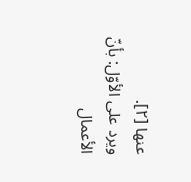عنها [٢].
ويرد على الأوّل: بأنّ الأعمال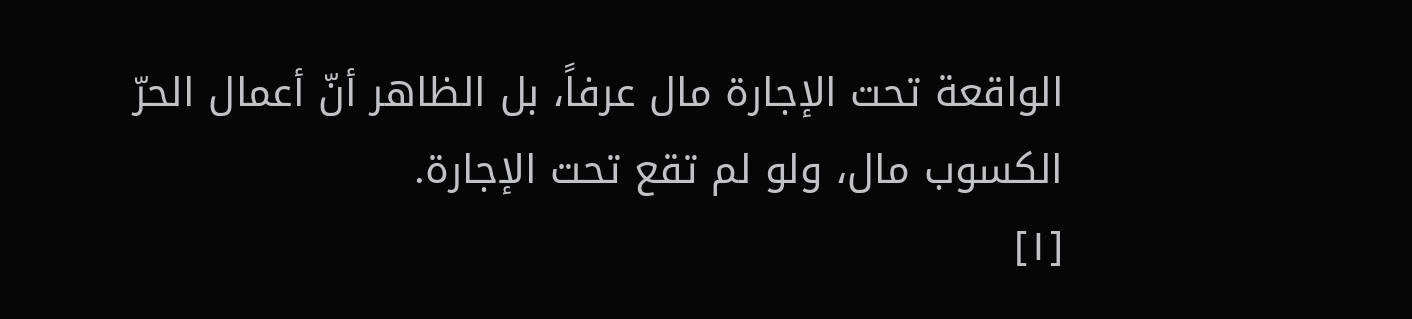الواقعة تحت الإجارة مال عرفاً، بل الظاهر أنّ أعمال الحرّ الكسوب مال، ولو لم تقع تحت الإجارة.
[١]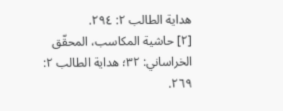هداية الطالب ٢: ٢٩٤.
[٢] حاشية المكاسب، المحقّق الخراساني: ٣٢؛ هداية الطالب ٢: ٢٦٩.